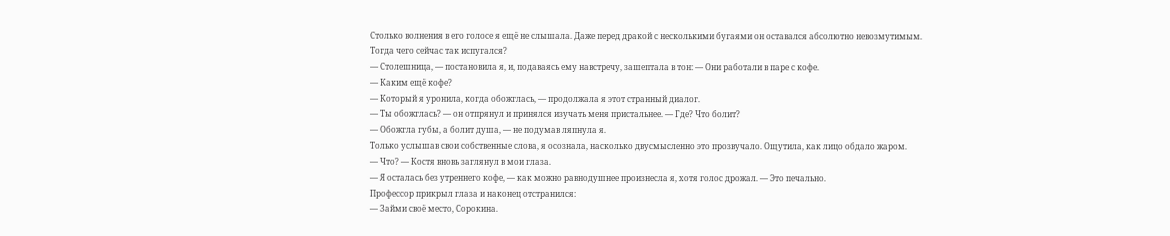Столько волнения в его голосе я ещё не слышала. Даже перед дракой с несколькими бугаями он оставался абсолютно невозмутимым.
Тогда чего сейчас так испугался?
— Столешница, — постановила я, и, подаваясь ему навстречу, зашептала в тон: — Они работали в паре с кофе.
— Каким ещё кофе?
— Который я уронила, когда обожглась, — продолжала я этот странный диалог.
— Ты обожглась? — он отпрянул и принялся изучать меня пристальнее. — Где? Что болит?
— Обожгла губы, а болит душа, — не подумав ляпнула я.
Только услышав свои собственные слова, я осознала, насколько двусмысленно это прозвучало. Ощутила, как лицо обдало жаром.
— Что? — Костя вновь заглянул в мои глаза.
— Я осталась без утреннего кофе, — как можно равнодушнее произнесла я, хотя голос дрожал. — Это печально.
Профессор прикрыл глаза и наконец отстранился:
— Займи своё место, Сорокина.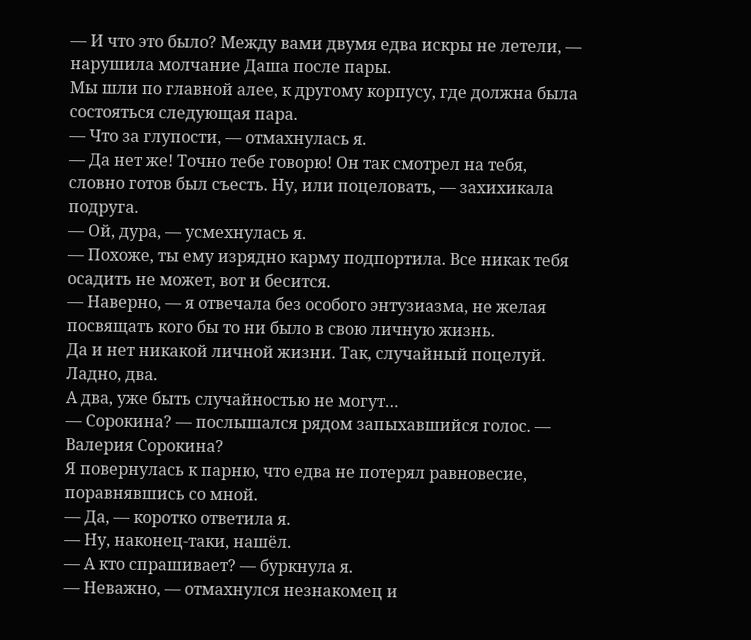— И что это было? Между вами двумя едва искры не летели, — нарушила молчание Даша после пары.
Мы шли по главной алее, к другому корпусу, где должна была состояться следующая пара.
— Что за глупости, — отмахнулась я.
— Да нет же! Точно тебе говорю! Он так смотрел на тебя, словно готов был съесть. Ну, или поцеловать, — захихикала подруга.
— Ой, дура, — усмехнулась я.
— Похоже, ты ему изрядно карму подпортила. Все никак тебя осадить не может, вот и бесится.
— Наверно, — я отвечала без особого энтузиазма, не желая посвящать кого бы то ни было в свою личную жизнь.
Да и нет никакой личной жизни. Так, случайный поцелуй. Ладно, два.
А два, уже быть случайностью не могут…
— Сорокина? — послышался рядом запыхавшийся голос. — Валерия Сорокина?
Я повернулась к парню, что едва не потерял равновесие, поравнявшись со мной.
— Да, — коротко ответила я.
— Ну, наконец-таки, нашёл.
— А кто спрашивает? — буркнула я.
— Неважно, — отмахнулся незнакомец и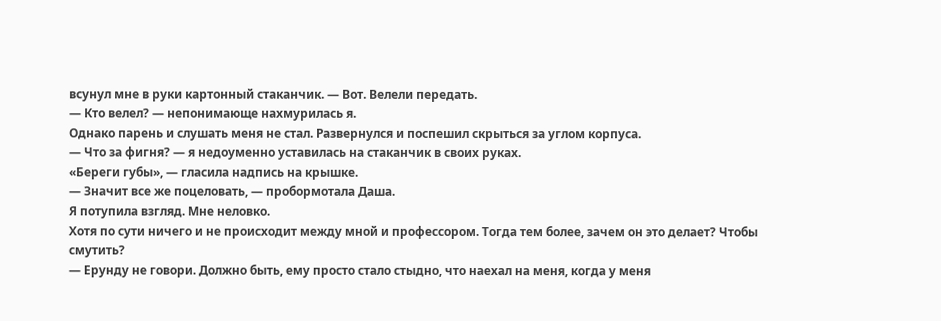всунул мне в руки картонный стаканчик. — Вот. Велели передать.
— Кто велел? — непонимающе нахмурилась я.
Однако парень и слушать меня не стал. Развернулся и поспешил скрыться за углом корпуса.
— Что за фигня? — я недоуменно уставилась на стаканчик в своих руках.
«Береги губы», — гласила надпись на крышке.
— Значит все же поцеловать, — пробормотала Даша.
Я потупила взгляд. Мне неловко.
Хотя по сути ничего и не происходит между мной и профессором. Тогда тем более, зачем он это делает? Чтобы смутить?
— Ерунду не говори. Должно быть, ему просто стало стыдно, что наехал на меня, когда у меня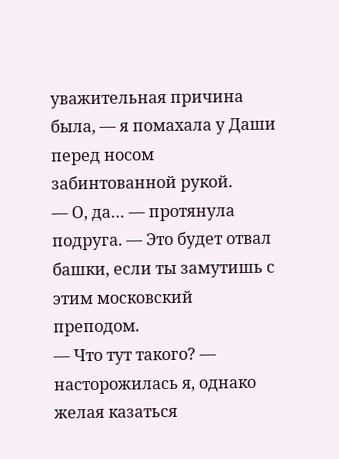уважительная причина была, — я помахала у Даши перед носом забинтованной рукой.
— О, да… — протянула подруга. — Это будет отвал башки, если ты замутишь с этим московский преподом.
— Что тут такого? — насторожилась я, однако желая казаться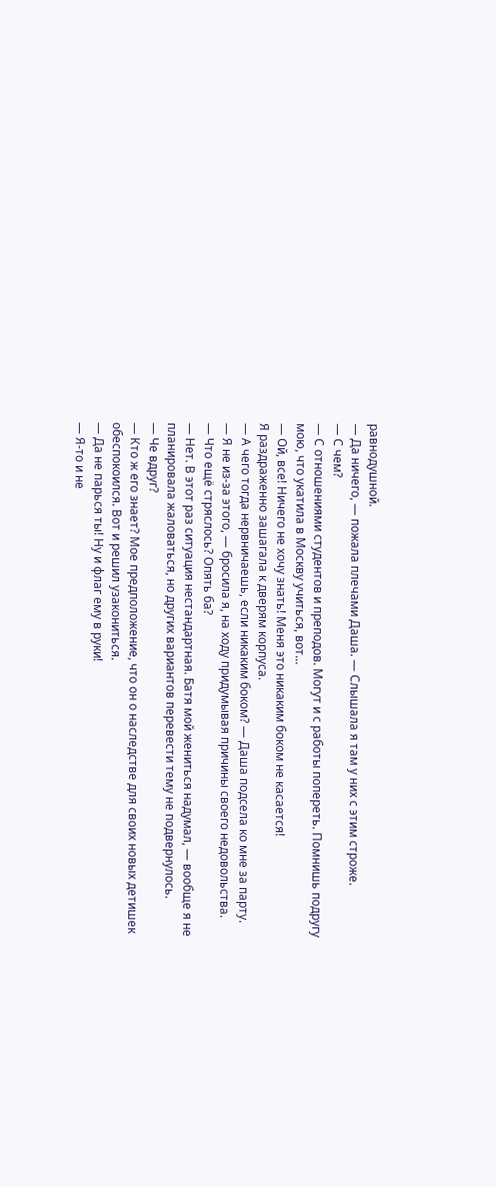равнодушной.
— Да ничего, — пожала плечами Даша. — Слышала я там у них с этим строже.
— С чем?
— С отношениями студентов и преподов. Могут и с работы попереть. Помнишь подругу мою, что укатила в Москву учиться, вот…
— Ой, все! Ничего не хочу знать! Меня это никаким боком не касается!
Я раздраженно зашагала к дверям корпуса.
— А чего тогда нервничаешь, если никаким боком? — Даша подсела ко мне за парту.
— Я не из-за этого, — бросила я, на ходу придумывая причины своего недовольства.
— Что ещё стряслось? Опять ба?
— Нет. В этот раз ситуация нестандартная. Батя мой жениться надумал, — вообще я не планировала жаловаться, но других вариантов перевести тему не подвернулось.
— Че вдруг?
— Кто ж его знает? Мое предположение, что он о наследстве для своих новых детишек обеспокоился. Вот и решил узакониться.
— Да не парься ты! Ну и флаг ему в руки!
— Я-то и не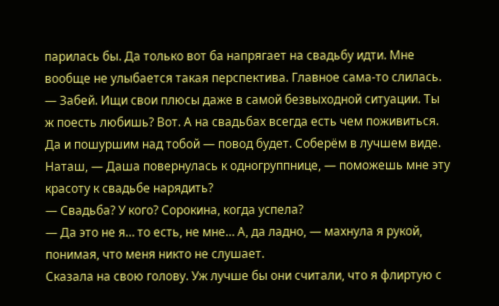парилась бы. Да только вот ба напрягает на свадьбу идти. Мне вообще не улыбается такая перспектива. Главное сама-то слилась.
— Забей. Ищи свои плюсы даже в самой безвыходной ситуации. Ты ж поесть любишь? Вот. А на свадьбах всегда есть чем поживиться. Да и пошуршим над тобой — повод будет. Соберём в лучшем виде. Наташ, — Даша повернулась к одногруппнице, — поможешь мне эту красоту к свадьбе нарядить?
— Свадьба? У кого? Сорокина, когда успела?
— Да это не я… то есть, не мне… А, да ладно, — махнула я рукой, понимая, что меня никто не слушает.
Сказала на свою голову. Уж лучше бы они считали, что я флиртую с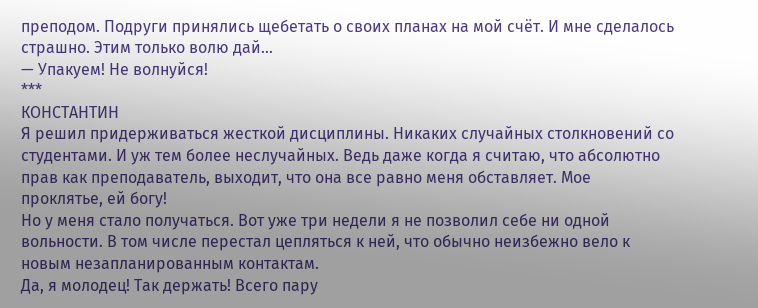преподом. Подруги принялись щебетать о своих планах на мой счёт. И мне сделалось страшно. Этим только волю дай…
— Упакуем! Не волнуйся!
***
КОНСТАНТИН
Я решил придерживаться жесткой дисциплины. Никаких случайных столкновений со студентами. И уж тем более неслучайных. Ведь даже когда я считаю, что абсолютно прав как преподаватель, выходит, что она все равно меня обставляет. Мое проклятье, ей богу!
Но у меня стало получаться. Вот уже три недели я не позволил себе ни одной вольности. В том числе перестал цепляться к ней, что обычно неизбежно вело к новым незапланированным контактам.
Да, я молодец! Так держать! Всего пару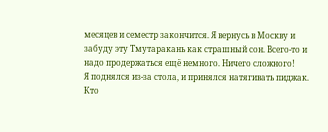месяцев и семестр закончится. Я вернусь в Москву и забуду эту Тмутаракань как страшный сон. Всего-то и надо продержаться ещё немного. Ничего сложного!
Я поднялся из-за стола, и принялся натягивать пиджак. Кто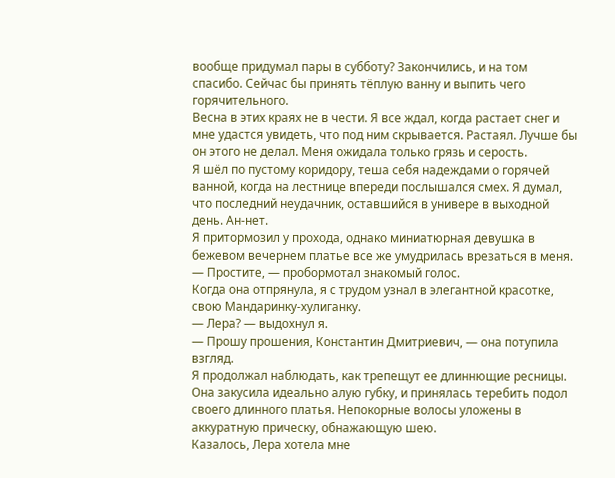вообще придумал пары в субботу? Закончились, и на том спасибо. Сейчас бы принять тёплую ванну и выпить чего горячительного.
Весна в этих краях не в чести. Я все ждал, когда растает снег и мне удастся увидеть, что под ним скрывается. Растаял. Лучше бы он этого не делал. Меня ожидала только грязь и серость.
Я шёл по пустому коридору, теша себя надеждами о горячей ванной, когда на лестнице впереди послышался смех. Я думал, что последний неудачник, оставшийся в универе в выходной день. Ан-нет.
Я притормозил у прохода, однако миниатюрная девушка в бежевом вечернем платье все же умудрилась врезаться в меня.
— Простите, — пробормотал знакомый голос.
Когда она отпрянула, я с трудом узнал в элегантной красотке, свою Мандаринку-хулиганку.
— Лера? — выдохнул я.
— Прошу прошения, Константин Дмитриевич, — она потупила взгляд.
Я продолжал наблюдать, как трепещут ее длиннющие ресницы. Она закусила идеально алую губку, и принялась теребить подол своего длинного платья. Непокорные волосы уложены в аккуратную прическу, обнажающую шею.
Казалось, Лера хотела мне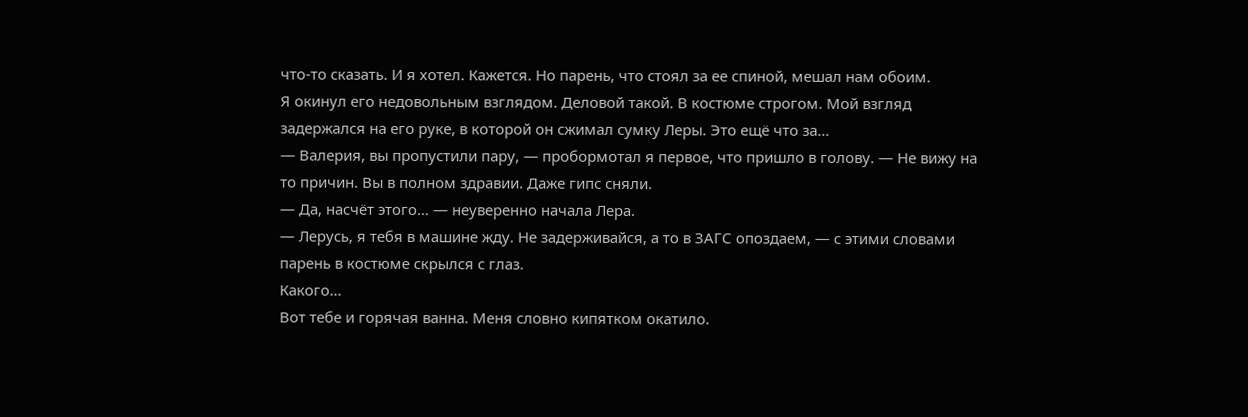что-то сказать. И я хотел. Кажется. Но парень, что стоял за ее спиной, мешал нам обоим.
Я окинул его недовольным взглядом. Деловой такой. В костюме строгом. Мой взгляд задержался на его руке, в которой он сжимал сумку Леры. Это ещё что за…
— Валерия, вы пропустили пару, — пробормотал я первое, что пришло в голову. — Не вижу на то причин. Вы в полном здравии. Даже гипс сняли.
— Да, насчёт этого… — неуверенно начала Лера.
— Лерусь, я тебя в машине жду. Не задерживайся, а то в ЗАГС опоздаем, — с этими словами парень в костюме скрылся с глаз.
Какого…
Вот тебе и горячая ванна. Меня словно кипятком окатило.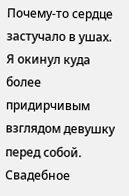Почему-то сердце застучало в ушах.
Я окинул куда более придирчивым взглядом девушку перед собой.
Свадебное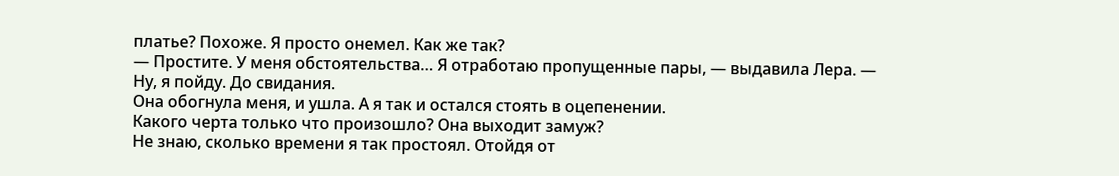платье? Похоже. Я просто онемел. Как же так?
— Простите. У меня обстоятельства… Я отработаю пропущенные пары, — выдавила Лера. — Ну, я пойду. До свидания.
Она обогнула меня, и ушла. А я так и остался стоять в оцепенении.
Какого черта только что произошло? Она выходит замуж?
Не знаю, сколько времени я так простоял. Отойдя от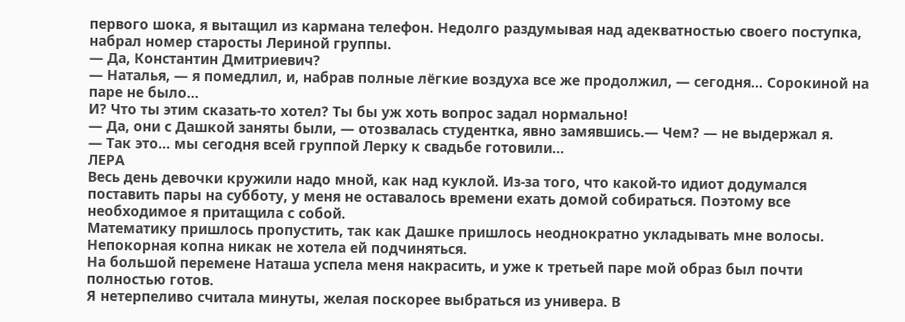первого шока, я вытащил из кармана телефон. Недолго раздумывая над адекватностью своего поступка, набрал номер старосты Лериной группы.
— Да, Константин Дмитриевич?
— Наталья, — я помедлил, и, набрав полные лёгкие воздуха все же продолжил, — сегодня… Сорокиной на паре не было…
И? Что ты этим сказать-то хотел? Ты бы уж хоть вопрос задал нормально!
— Да, они с Дашкой заняты были, — отозвалась студентка, явно замявшись.— Чем? — не выдержал я.
— Так это… мы сегодня всей группой Лерку к свадьбе готовили…
ЛЕРА
Весь день девочки кружили надо мной, как над куклой. Из-за того, что какой-то идиот додумался поставить пары на субботу, у меня не оставалось времени ехать домой собираться. Поэтому все необходимое я притащила с собой.
Математику пришлось пропустить, так как Дашке пришлось неоднократно укладывать мне волосы. Непокорная копна никак не хотела ей подчиняться.
На большой перемене Наташа успела меня накрасить, и уже к третьей паре мой образ был почти полностью готов.
Я нетерпеливо считала минуты, желая поскорее выбраться из универа. В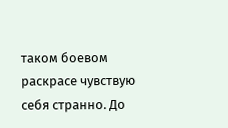таком боевом раскрасе чувствую себя странно. До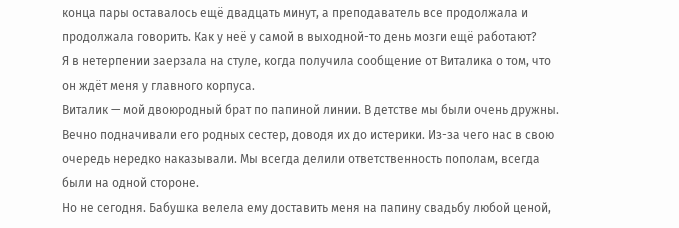конца пары оставалось ещё двадцать минут, а преподаватель все продолжала и продолжала говорить. Как у неё у самой в выходной-то день мозги ещё работают?
Я в нетерпении заерзала на стуле, когда получила сообщение от Виталика о том, что он ждёт меня у главного корпуса.
Виталик — мой двоюродный брат по папиной линии. В детстве мы были очень дружны. Вечно подначивали его родных сестер, доводя их до истерики. Из-за чего нас в свою очередь нередко наказывали. Мы всегда делили ответственность пополам, всегда были на одной стороне.
Но не сегодня. Бабушка велела ему доставить меня на папину свадьбу любой ценой,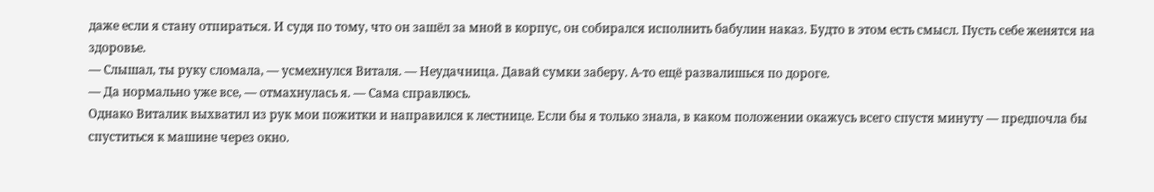даже если я стану отпираться. И судя по тому, что он зашёл за мной в корпус, он собирался исполнить бабулин наказ. Будто в этом есть смысл. Пусть себе женятся на здоровье.
— Слышал, ты руку сломала, — усмехнулся Виталя. — Неудачница. Давай сумки заберу. А-то ещё развалишься по дороге.
— Да нормально уже все, — отмахнулась я. — Сама справлюсь.
Однако Виталик выхватил из рук мои пожитки и направился к лестнице. Если бы я только знала, в каком положении окажусь всего спустя минуту — предпочла бы спуститься к машине через окно.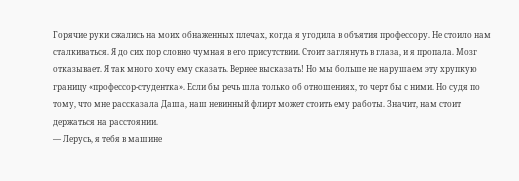Горячие руки сжались на моих обнаженных плечах, когда я угодила в объятия профессору. Не стоило нам сталкиваться. Я до сих пор словно чумная в его присутствии. Стоит заглянуть в глаза, и я пропала. Мозг отказывает. Я так много хочу ему сказать. Вернее высказать! Но мы больше не нарушаем эту хрупкую границу «профессор-студентка». Если бы речь шла только об отношениях, то черт бы с ними. Но судя по тому, что мне рассказала Даша, наш невинный флирт может стоить ему работы. Значит, нам стоит держаться на расстоянии.
— Лерусь, я тебя в машине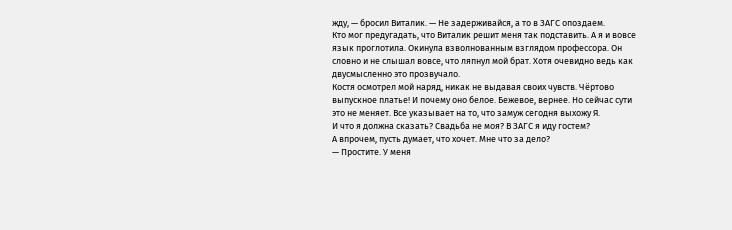жду, — бросил Виталик. — Не задерживайся, а то в ЗАГС опоздаем.
Кто мог предугадать, что Виталик решит меня так подставить. А я и вовсе язык проглотила. Окинула взволнованным взглядом профессора. Он словно и не слышал вовсе, что ляпнул мой брат. Хотя очевидно ведь как двусмысленно это прозвучало.
Костя осмотрел мой наряд, никак не выдавая своих чувств. Чёртово выпускное платье! И почему оно белое. Бежевое, вернее. Но сейчас сути это не меняет. Все указывает на то, что замуж сегодня выхожу Я.
И что я должна сказать? Свадьба не моя? В ЗАГС я иду гостем?
А впрочем, пусть думает, что хочет. Мне что за дело?
— Простите. У меня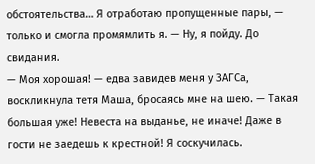обстоятельства… Я отработаю пропущенные пары, — только и смогла промямлить я. — Ну, я пойду. До свидания.
— Моя хорошая! — едва завидев меня у ЗАГСа, воскликнула тетя Маша, бросаясь мне на шею. — Такая большая уже! Невеста на выданье, не иначе! Даже в гости не заедешь к крестной! Я соскучилась.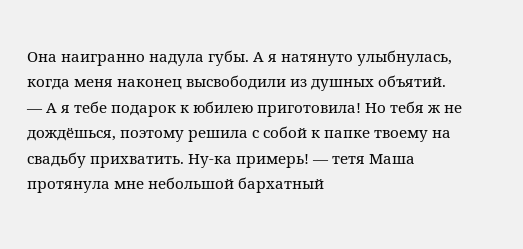Она наигранно надула губы. А я натянуто улыбнулась, когда меня наконец высвободили из душных объятий.
— А я тебе подарок к юбилею приготовила! Но тебя ж не дождёшься, поэтому решила с собой к папке твоему на свадьбу прихватить. Ну-ка примерь! — тетя Маша протянула мне небольшой бархатный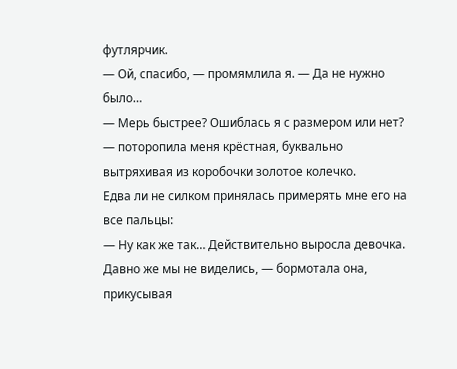футлярчик.
— Ой, спасибо, — промямлила я. — Да не нужно было…
— Мерь быстрее? Ошиблась я с размером или нет? — поторопила меня крёстная, буквально вытряхивая из коробочки золотое колечко.
Едва ли не силком принялась примерять мне его на все пальцы:
— Ну как же так… Действительно выросла девочка. Давно же мы не виделись, — бормотала она, прикусывая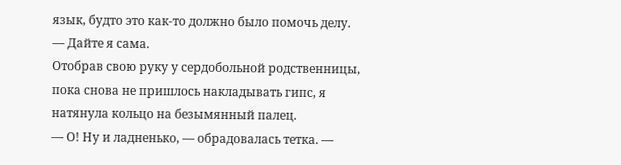язык, будто это как-то должно было помочь делу.
— Дайте я сама.
Отобрав свою руку у сердобольной родственницы, пока снова не пришлось накладывать гипс, я натянула кольцо на безымянный палец.
— О! Ну и ладненько, — обрадовалась тетка. —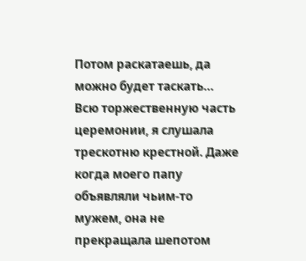Потом раскатаешь, да можно будет таскать…
Всю торжественную часть церемонии, я слушала трескотню крестной. Даже когда моего папу объявляли чьим-то мужем, она не прекращала шепотом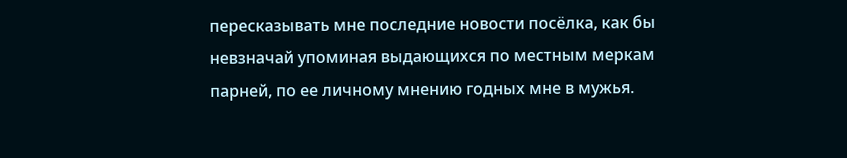пересказывать мне последние новости посёлка, как бы невзначай упоминая выдающихся по местным меркам парней, по ее личному мнению годных мне в мужья.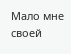Мало мне своей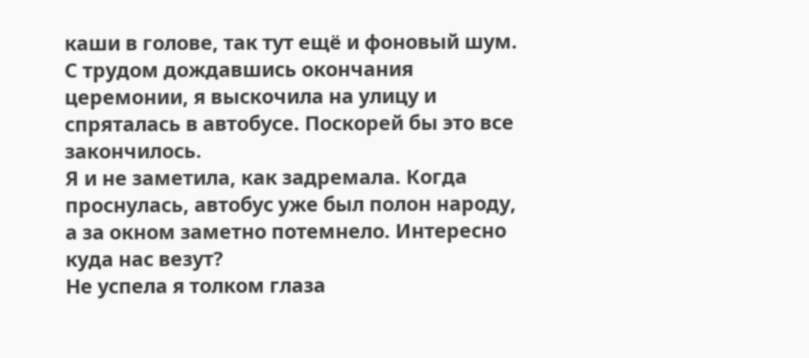каши в голове, так тут ещё и фоновый шум. С трудом дождавшись окончания церемонии, я выскочила на улицу и спряталась в автобусе. Поскорей бы это все закончилось.
Я и не заметила, как задремала. Когда проснулась, автобус уже был полон народу, а за окном заметно потемнело. Интересно куда нас везут?
Не успела я толком глаза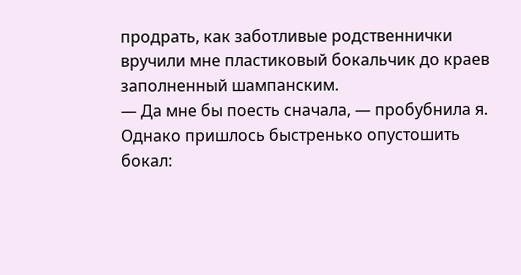продрать, как заботливые родственнички вручили мне пластиковый бокальчик до краев заполненный шампанским.
— Да мне бы поесть сначала, — пробубнила я.
Однако пришлось быстренько опустошить бокал: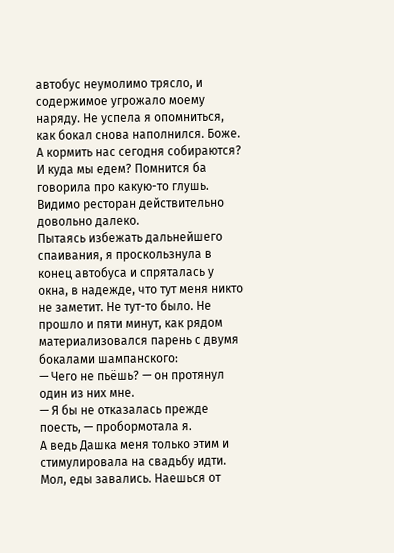автобус неумолимо трясло, и содержимое угрожало моему наряду. Не успела я опомниться, как бокал снова наполнился. Боже. А кормить нас сегодня собираются? И куда мы едем? Помнится ба говорила про какую-то глушь. Видимо ресторан действительно довольно далеко.
Пытаясь избежать дальнейшего спаивания, я проскользнула в конец автобуса и спряталась у окна, в надежде, что тут меня никто не заметит. Не тут-то было. Не прошло и пяти минут, как рядом материализовался парень с двумя бокалами шампанского:
— Чего не пьёшь? — он протянул один из них мне.
— Я бы не отказалась прежде поесть, — пробормотала я.
А ведь Дашка меня только этим и стимулировала на свадьбу идти. Мол, еды завались. Наешься от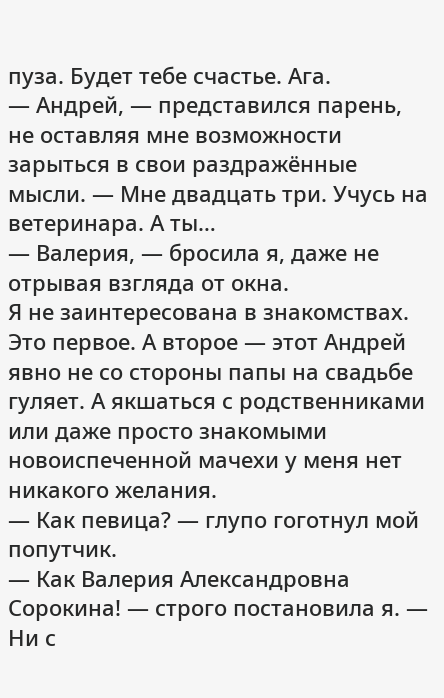пуза. Будет тебе счастье. Ага.
— Андрей, — представился парень, не оставляя мне возможности зарыться в свои раздражённые мысли. — Мне двадцать три. Учусь на ветеринара. А ты…
— Валерия, — бросила я, даже не отрывая взгляда от окна.
Я не заинтересована в знакомствах. Это первое. А второе — этот Андрей явно не со стороны папы на свадьбе гуляет. А якшаться с родственниками или даже просто знакомыми новоиспеченной мачехи у меня нет никакого желания.
— Как певица? — глупо гоготнул мой попутчик.
— Как Валерия Александровна Сорокина! — строго постановила я. — Ни с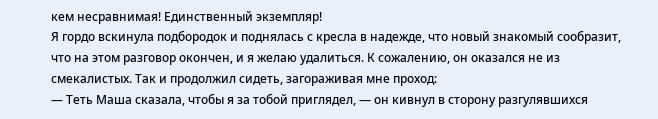кем несравнимая! Единственный экземпляр!
Я гордо вскинула подбородок и поднялась с кресла в надежде, что новый знакомый сообразит, что на этом разговор окончен, и я желаю удалиться. К сожалению, он оказался не из смекалистых. Так и продолжил сидеть, загораживая мне проход:
— Теть Маша сказала, чтобы я за тобой приглядел, — он кивнул в сторону разгулявшихся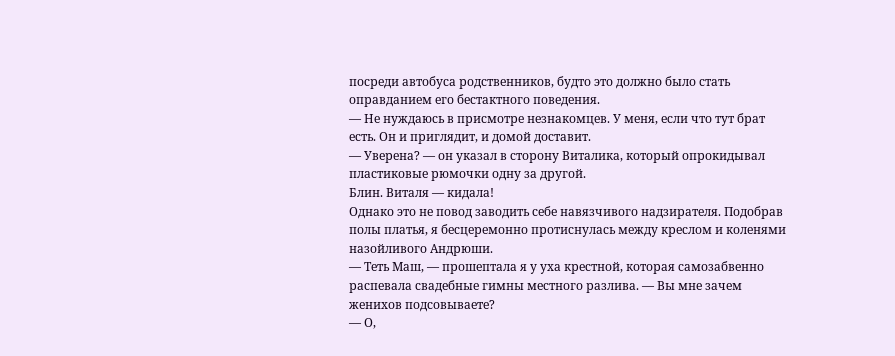посреди автобуса родственников, будто это должно было стать оправданием его бестактного поведения.
— Не нуждаюсь в присмотре незнакомцев. У меня, если что тут брат есть. Он и приглядит, и домой доставит.
— Уверена? — он указал в сторону Виталика, который опрокидывал пластиковые рюмочки одну за другой.
Блин. Виталя — кидала!
Однако это не повод заводить себе навязчивого надзирателя. Подобрав полы платья, я бесцеремонно протиснулась между креслом и коленями назойливого Андрюши.
— Теть Маш, — прошептала я у уха крестной, которая самозабвенно распевала свадебные гимны местного разлива. — Вы мне зачем женихов подсовываете?
— О,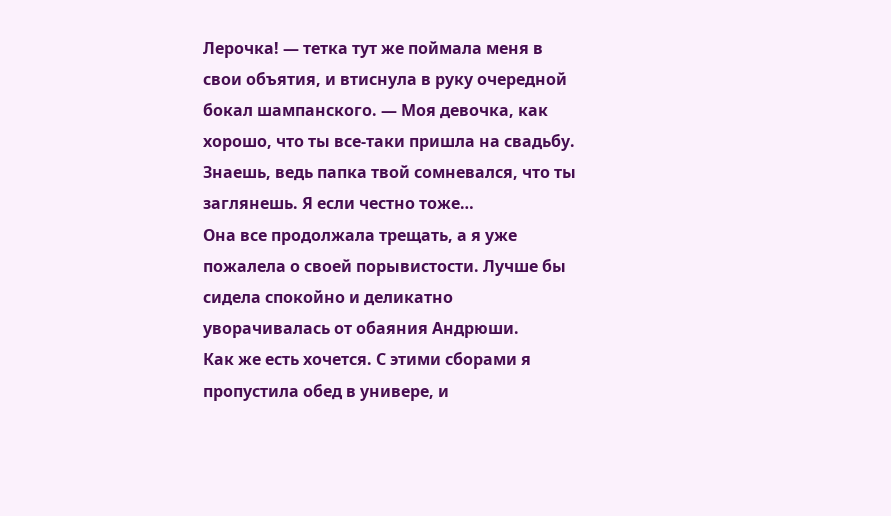Лерочка! — тетка тут же поймала меня в свои объятия, и втиснула в руку очередной бокал шампанского. — Моя девочка, как хорошо, что ты все-таки пришла на свадьбу. Знаешь, ведь папка твой сомневался, что ты заглянешь. Я если честно тоже…
Она все продолжала трещать, а я уже пожалела о своей порывистости. Лучше бы сидела спокойно и деликатно уворачивалась от обаяния Андрюши.
Как же есть хочется. С этими сборами я пропустила обед в универе, и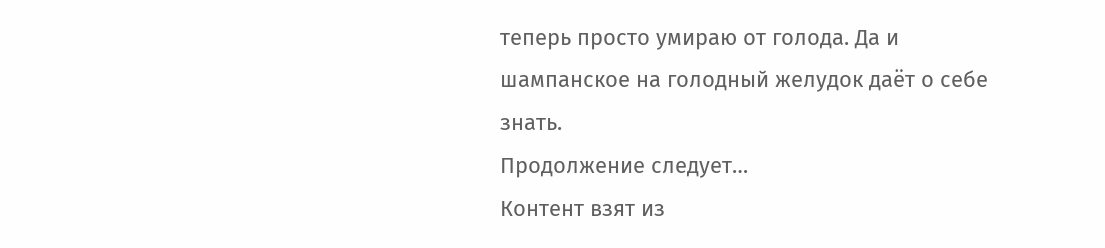теперь просто умираю от голода. Да и шампанское на голодный желудок даёт о себе знать.
Продолжение следует…
Контент взят из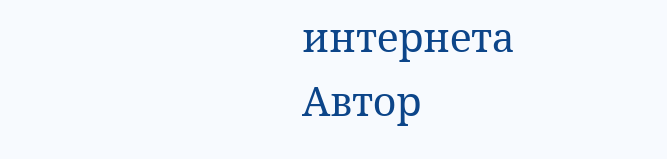интернета
Автор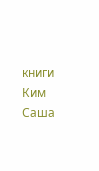книги Ким Саша